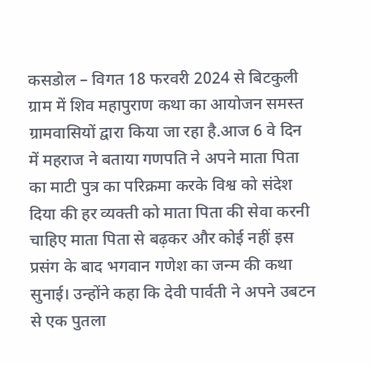कसडोल – विगत 18 फरवरी 2024 से बिटकुली ग्राम में शिव महापुराण कथा का आयोजन समस्त ग्रामवासियों द्वारा किया जा रहा है.आज 6 वे दिन में महराज ने बताया गणपति ने अपने माता पिता का माटी पुत्र का परिक्रमा करके विश्व को संदेश दिया की हर व्यक्ती को माता पिता की सेवा करनी चाहिए माता पिता से बढ़कर और कोई नहीं इस प्रसंग के बाद भगवान गणेश का जन्म की कथा सुनाई। उन्होंने कहा कि देवी पार्वती ने अपने उबटन से एक पुतला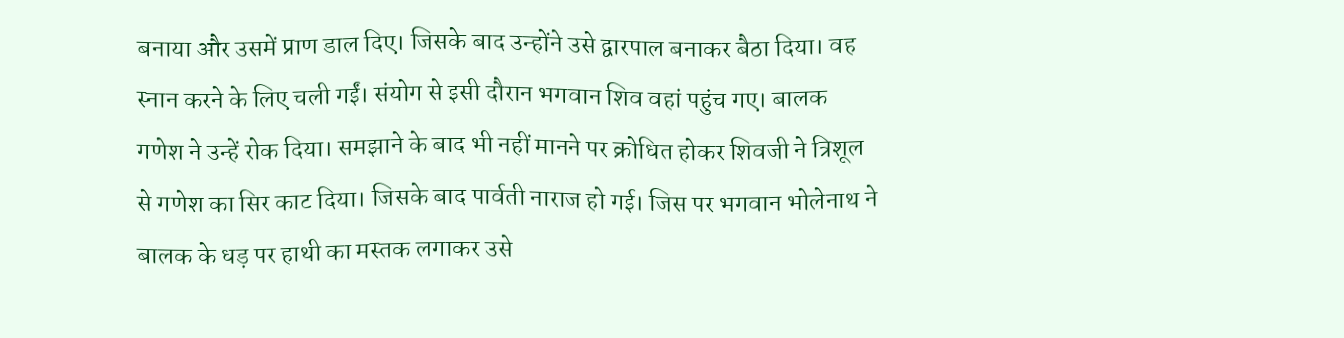बनाया और उसमें प्राण डाल दिए। जिसके बाद उन्होंने उसे द्वारपाल बनाकर बैठा दिया। वह स्नान करने के लिए चली गईं। संयोग से इसी दौरान भगवान शिव वहां पहुंच गए। बालक गणेश ने उन्हें रोक दिया। समझाने के बाद भी नहीं मानने पर क्रोधित होकर शिवजी ने त्रिशूल से गणेश का सिर काट दिया। जिसके बाद पार्वती नाराज हो गई। जिस पर भगवान भोलेनाथ ने बालक के धड़ पर हाथी का मस्तक लगाकर उसे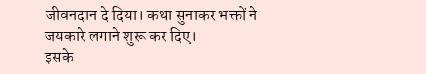जीवनदान दे दिया। कथा सुनाकर भक्तों ने जयकारे लगाने शुरू कर दिए।
इसके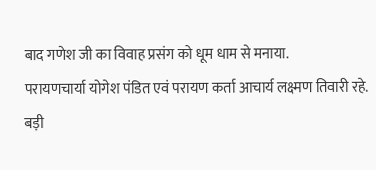बाद गणेश जी का विवाह प्रसंग को धूम धाम से मनाया.
परायणचार्या योगेश पंडित एवं परायण कर्ता आचार्य लक्ष्मण तिवारी रहे.
बड़ी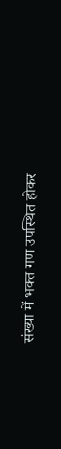संख्या में भक्त गण उपस्थित होकर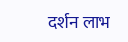दर्शन लाभ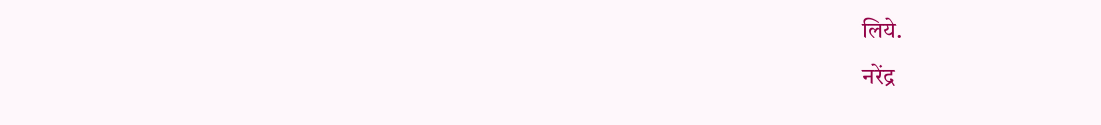लिये.
नरेंद्र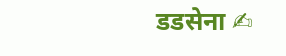डडसेना ✍